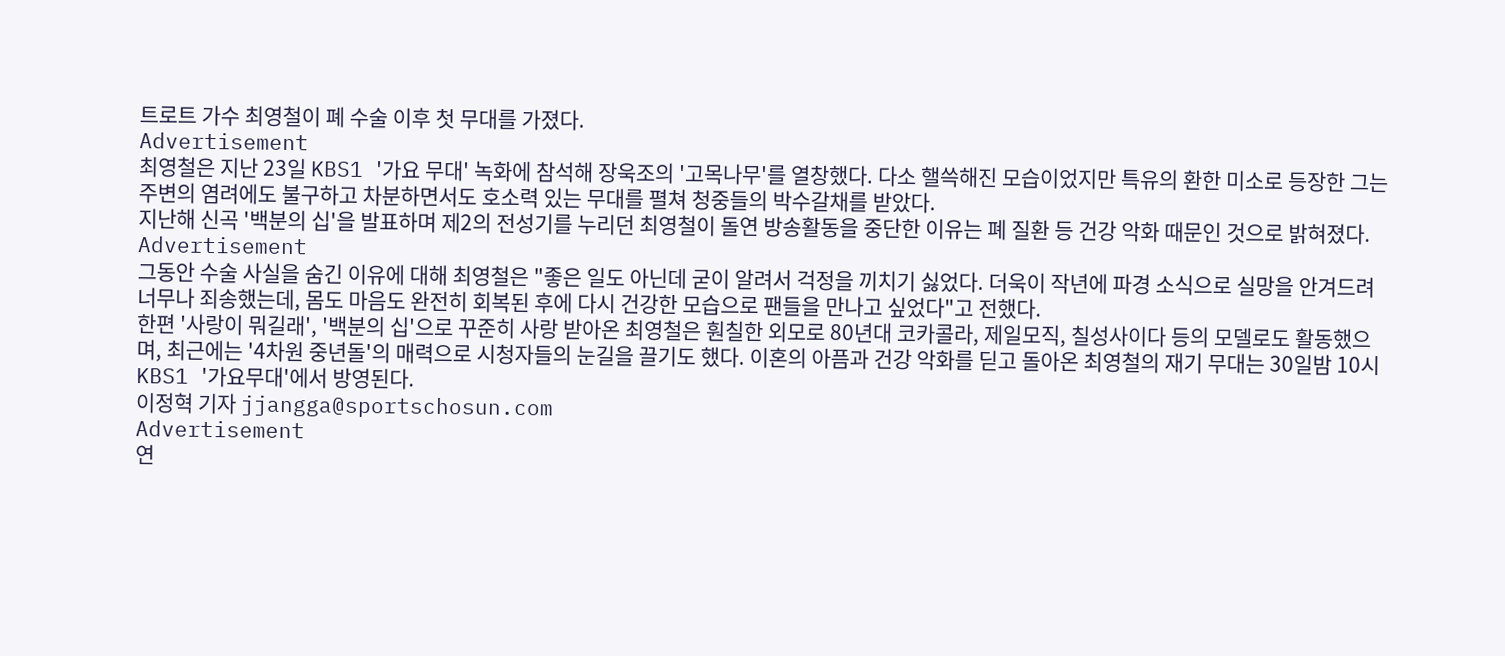트로트 가수 최영철이 폐 수술 이후 첫 무대를 가졌다.
Advertisement
최영철은 지난 23일 KBS1 '가요 무대' 녹화에 참석해 장욱조의 '고목나무'를 열창했다. 다소 핼쓱해진 모습이었지만 특유의 환한 미소로 등장한 그는 주변의 염려에도 불구하고 차분하면서도 호소력 있는 무대를 펼쳐 청중들의 박수갈채를 받았다.
지난해 신곡 '백분의 십'을 발표하며 제2의 전성기를 누리던 최영철이 돌연 방송활동을 중단한 이유는 폐 질환 등 건강 악화 때문인 것으로 밝혀졌다.
Advertisement
그동안 수술 사실을 숨긴 이유에 대해 최영철은 "좋은 일도 아닌데 굳이 알려서 걱정을 끼치기 싫었다. 더욱이 작년에 파경 소식으로 실망을 안겨드려 너무나 죄송했는데, 몸도 마음도 완전히 회복된 후에 다시 건강한 모습으로 팬들을 만나고 싶었다"고 전했다.
한편 '사랑이 뭐길래', '백분의 십'으로 꾸준히 사랑 받아온 최영철은 훤칠한 외모로 80년대 코카콜라, 제일모직, 칠성사이다 등의 모델로도 활동했으며, 최근에는 '4차원 중년돌'의 매력으로 시청자들의 눈길을 끌기도 했다. 이혼의 아픔과 건강 악화를 딛고 돌아온 최영철의 재기 무대는 30일밤 10시 KBS1 '가요무대'에서 방영된다.
이정혁 기자 jjangga@sportschosun.com
Advertisement
연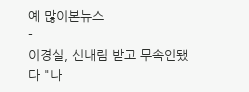예 많이본뉴스
-
이경실, 신내림 받고 무속인됐다 "나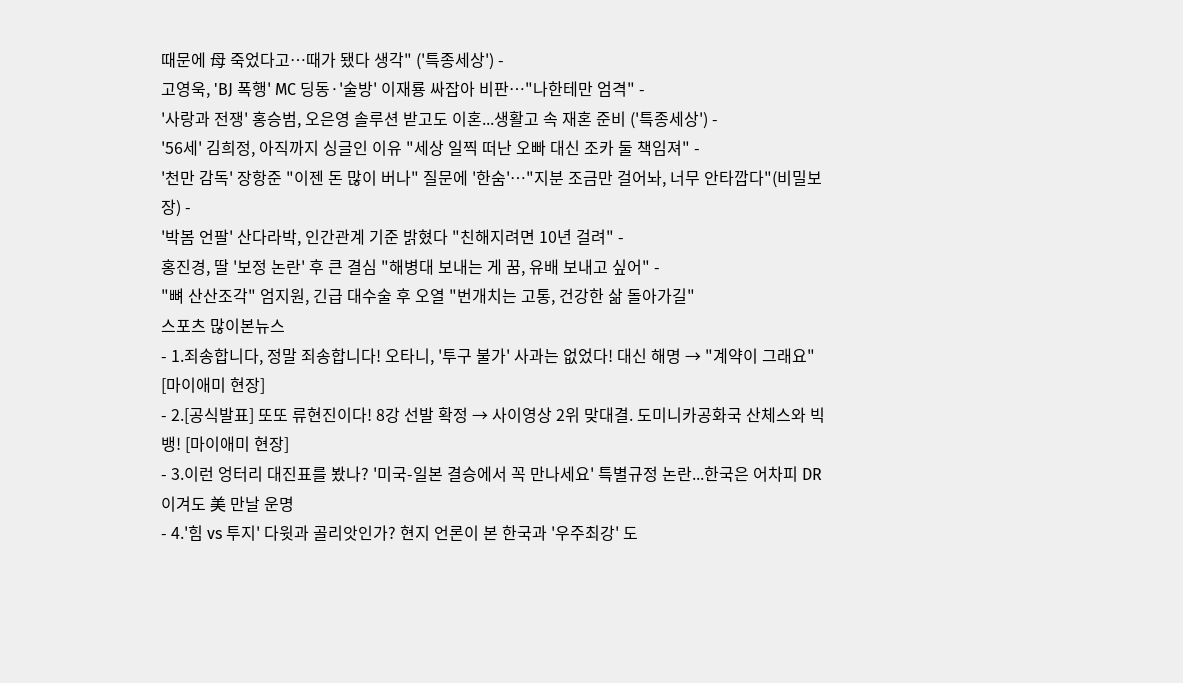때문에 母 죽었다고…때가 됐다 생각" ('특종세상') -
고영욱, 'BJ 폭행' MC 딩동·'술방' 이재룡 싸잡아 비판…"나한테만 엄격" -
'사랑과 전쟁' 홍승범, 오은영 솔루션 받고도 이혼...생활고 속 재혼 준비 ('특종세상') -
'56세' 김희정, 아직까지 싱글인 이유 "세상 일찍 떠난 오빠 대신 조카 둘 책임져" -
'천만 감독' 장항준 "이젠 돈 많이 버나" 질문에 '한숨'…"지분 조금만 걸어놔, 너무 안타깝다"(비밀보장) -
'박봄 언팔' 산다라박, 인간관계 기준 밝혔다 "친해지려면 10년 걸려" -
홍진경, 딸 '보정 논란' 후 큰 결심 "해병대 보내는 게 꿈, 유배 보내고 싶어" -
"뼈 산산조각" 엄지원, 긴급 대수술 후 오열 "번개치는 고통, 건강한 삶 돌아가길"
스포츠 많이본뉴스
- 1.죄송합니다, 정말 죄송합니다! 오타니, '투구 불가' 사과는 없었다! 대신 해명 → "계약이 그래요" [마이애미 현장]
- 2.[공식발표] 또또 류현진이다! 8강 선발 확정 → 사이영상 2위 맞대결. 도미니카공화국 산체스와 빅뱅! [마이애미 현장]
- 3.이런 엉터리 대진표를 봤나? '미국-일본 결승에서 꼭 만나세요' 특별규정 논란...한국은 어차피 DR 이겨도 美 만날 운명
- 4.'힘 vs 투지' 다윗과 골리앗인가? 현지 언론이 본 한국과 '우주최강' 도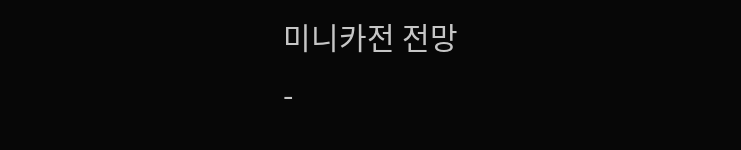미니카전 전망
-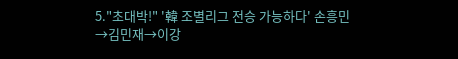5."초대박!" '韓 조별리그 전승 가능하다' 손흥민→김민재→이강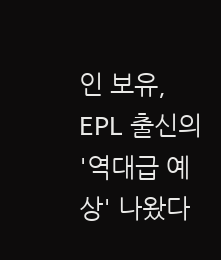인 보유, EPL 출신의 '역대급 예상' 나왔다